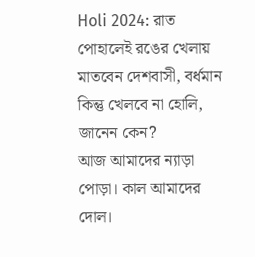Holi 2024: রাত পোহালেই রঙের খেলায় মাতবেন দেশবাসী, বর্ধমান কিন্তু খেলবে না হোলি, জানেন কেন?
আজ আমাদের ন্যাড়া পোড়া। কাল আমাদের দোল।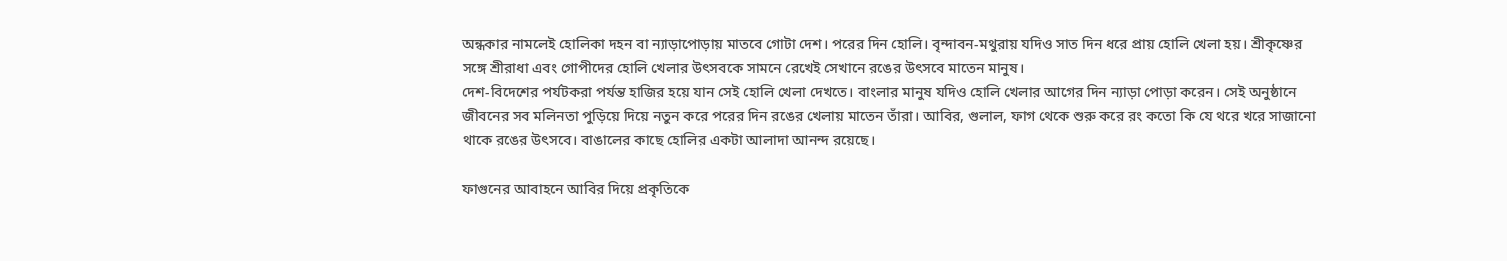অন্ধকার নামলেই হোলিকা দহন বা ন্যাড়াপোড়ায় মাতবে গোটা দেশ। পরের দিন হোলি। বৃন্দাবন-মথুরায় যদিও সাত দিন ধরে প্রায় হোলি খেলা হয়। শ্রীকৃষ্ণের সঙ্গে শ্রীরাধা এবং গোপীদের হোলি খেলার উৎসবকে সামনে রেখেই সেখানে রঙের উৎসবে মাতেন মানুষ।
দেশ-বিদেশের পর্যটকরা পর্যন্ত হাজির হয়ে যান সেই হোলি খেলা দেখতে। বাংলার মানুষ যদিও হোলি খেলার আগের দিন ন্যাড়া পোড়া করেন। সেই অনুষ্ঠানে জীবনের সব মলিনতা পুড়িয়ে দিয়ে নতুন করে পরের দিন রঙের খেলায় মাতেন তাঁরা। আবির, গুলাল, ফাগ থেকে শুরু করে রং কতো কি যে থরে খরে সাজানো থাকে রঙের উৎসবে। বাঙালের কাছে হোলির একটা আলাদা আনন্দ রয়েছে।

ফাগুনের আবাহনে আবির দিয়ে প্রকৃতিকে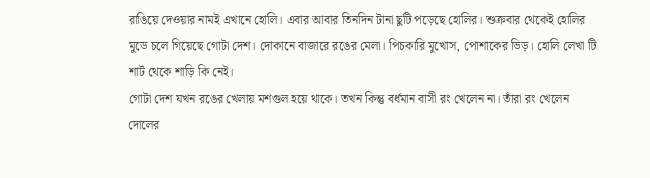রাঙিয়ে দেওয়ার নামই এখানে হোলি। এবার আবার তিনদিন টানা ছুটি পড়েছে হোলির। শুক্রবার থেকেই হোলির মুডে চলে গিয়েছে গোটা দেশ। দোকানে বাজারে রঙের মেলা। পিচকারি মুখোস, পোশাকের ভিড়। হোলি লেখা টি শার্ট থেকে শাড়ি কি নেই।
গোটা দেশ যখন রঙের খেলায় মশগুল হয়ে থাকে। তখন কিন্তু বর্ধমান বাসী রং খেলেন না। তাঁরা রং খেলেন দোলের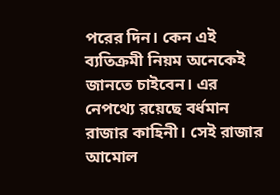পরের দিন। কেন এই ব্যতিক্রমী নিয়ম অনেকেই জানতে চাইবেন। এর নেপথ্যে রয়েছে বর্ধমান রাজার কাহিনী। সেই রাজার আমোল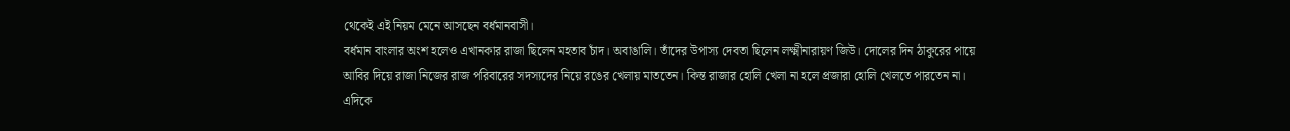থেকেই এই নিয়ম মেনে আসছেন বর্ধমানবাসী।
বর্ধমান বাংলার অংশ হলেও এখানকার রাজা ছিলেন মহতাব চাঁদ। অবাঙালি। তাঁদের উপাস্য দেবতা ছিলেন লক্ষ্মীনারায়ণ জিউ। দোলের দিন ঠাকুরের পায়ে আবির দিয়ে রাজা নিজের রাজ পরিবারের সদস্যদের নিয়ে রঙের খেলায় মাততেন। কিন্ত রাজার হোলি খেলা না হলে প্রজারা হোলি খেলতে পারতেন না। এদিকে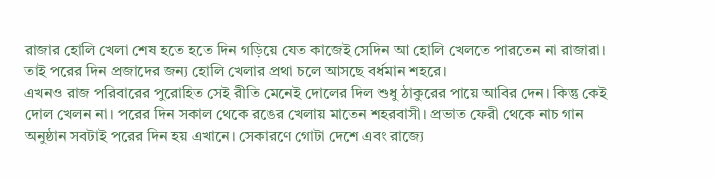রাজার হোলি খেলা শেষ হতে হতে দিন গড়িয়ে যেত কাজেই সেদিন আ হোলি খেলতে পারতেন না রাজারা। তাই পরের দিন প্রজাদের জন্য হোলি খেলার প্রথা চলে আসছে বর্ধমান শহরে।
এখনও রাজ পরিবারের পুরোহিত সেই রীতি মেনেই দোলের দিল শুধু ঠাকুরের পায়ে আবির দেন। কিন্তু কেই দোল খেলন না। পরের দিন সকাল থেকে রঙের খেলায় মাতেন শহরবাসী। প্রভাত ফেরী থেকে নাচ গান অনুষ্ঠান সবটাই পরের দিন হয় এখানে। সেকারণে গোটা দেশে এবং রাজ্যে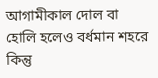আগামীকাল দোল বা হোলি হলেও বর্ধমান শহরে কিন্তু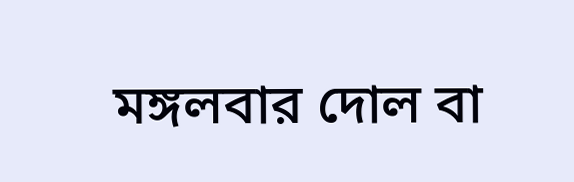মঙ্গলবার দোল বা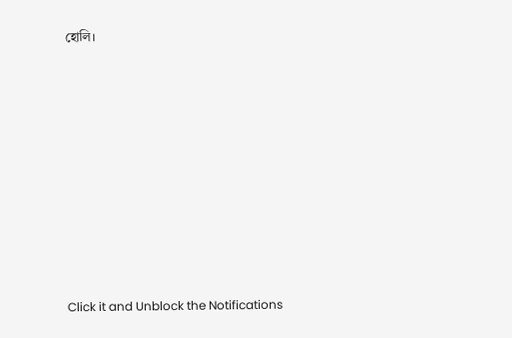হোলি।












Click it and Unblock the Notifications